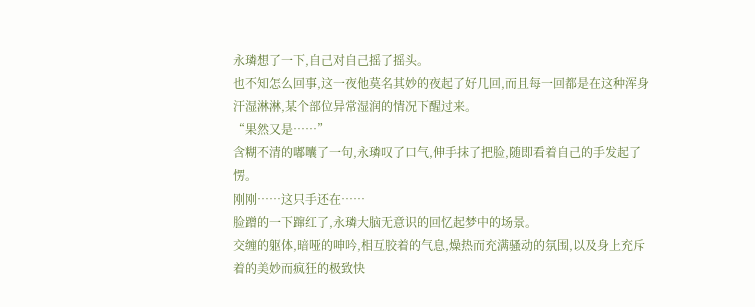永璘想了一下,自己对自己摇了摇头。
也不知怎么回事,这一夜他莫名其妙的夜起了好几回,而且每一回都是在这种浑身汗湿淋淋,某个部位异常湿润的情况下醒过来。
“果然又是……”
含糊不清的嘟囔了一句,永璘叹了口气,伸手抹了把脸,随即看着自己的手发起了愣。
刚刚……这只手还在……
脸蹭的一下蹿红了,永璘大脑无意识的回忆起梦中的场景。
交缠的躯体,暗哑的呻吟,相互胶着的气息,燥热而充满骚动的氛围,以及身上充斥着的美妙而疯狂的极致快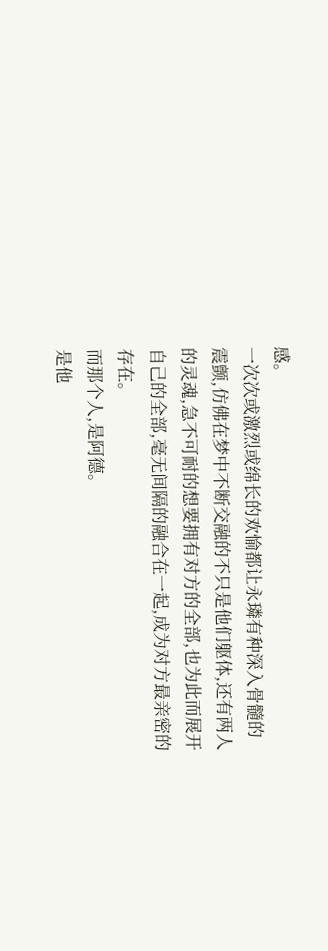感。
一次次或激烈或绵长的欢愉都让永璘有种深入骨髓的震颤,仿佛在梦中不断交融的不只是他们躯体,还有两人的灵魂,急不可耐的想要拥有对方的全部,也为此而展开自己的全部,毫无间隔的融合在一起,成为对方最亲密的存在。
而那个人,是阿德。
是他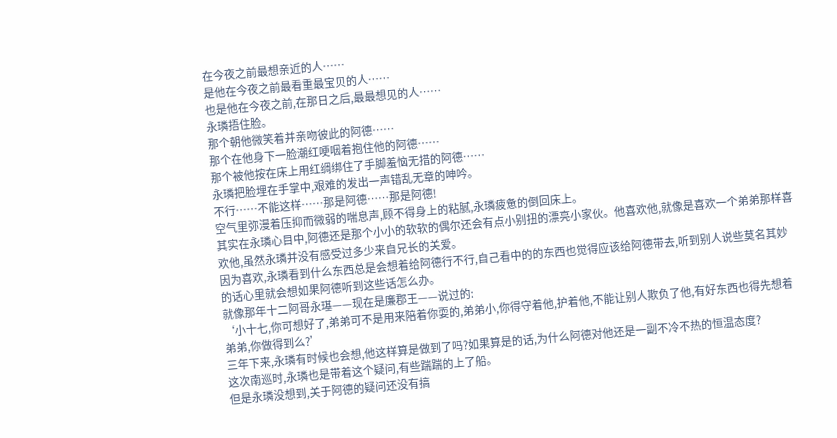在今夜之前最想亲近的人……
是他在今夜之前最看重最宝贝的人……
也是他在今夜之前,在那日之后,最最想见的人……
永璘捂住脸。
那个朝他微笑着并亲吻彼此的阿德……
那个在他身下一脸潮红哽咽着抱住他的阿德……
那个被他按在床上用红绸绑住了手脚羞恼无措的阿德……
永璘把脸埋在手掌中,艰难的发出一声错乱无章的呻吟。
不行……不能这样……那是阿德……那是阿德!
空气里弥漫着压抑而微弱的喘息声,顾不得身上的粘腻,永璘疲惫的倒回床上。
其实在永璘心目中,阿德还是那个小小的软软的偶尔还会有点小别扭的漂亮小家伙。他喜欢他,就像是喜欢一个弟弟那样喜欢他,虽然永璘并没有感受过多少来自兄长的关爱。
因为喜欢,永璘看到什么东西总是会想着给阿德行不行,自己看中的的东西也觉得应该给阿德带去,听到别人说些莫名其妙的话心里就会想如果阿德听到这些话怎么办。
就像那年十二阿哥永璂——现在是廉郡王——说过的:
‘小十七,你可想好了,弟弟可不是用来陪着你耍的,弟弟小,你得守着他,护着他,不能让别人欺负了他,有好东西也得先想着弟弟,你做得到么?’
三年下来,永璘有时候也会想,他这样算是做到了吗?如果算是的话,为什么阿德对他还是一副不冷不热的恒温态度?
这次南巡时,永璘也是带着这个疑问,有些踹踹的上了船。
但是永璘没想到,关于阿德的疑问还没有搞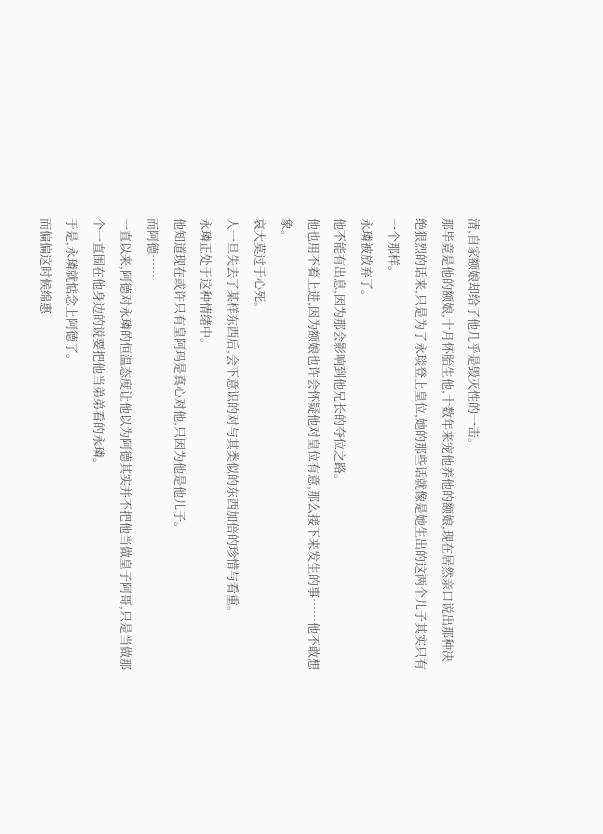清,自家额娘却给了他几乎是毁灭性的一击。
那毕竟是他的额娘,十月怀胎生他,十数年来宠他养他的额娘,现在居然亲口说出那种决绝狠烈的话来,只是为了永琰登上皇位,她的那些话就像是她生出的这两个儿子其实只有一个那样。
永璘被放弃了。
他不能有出息,因为那会影响到他兄长的夺位之路。
他也用不着上进,因为额娘也许会怀疑他对皇位有意,那么接下来发生的事……他不敢想象。
哀大莫过于心死。
人一旦失去了某样东西后,会下意识的对与其类似的东西加倍的珍惜与看重。
永璘正处于这种情绪中。
他知道现在或许只有皇阿玛是真心对他,只因为他是他儿子。
而阿德……
一直以来,阿德对永璘的恒温态度让他以为阿德其实并不把他当做皇子阿哥,只是当做那个一直围在他身边的说要把他当弟弟看的永璘。
于是,永璘就惦念上阿德了。
而偏偏这时候绵惠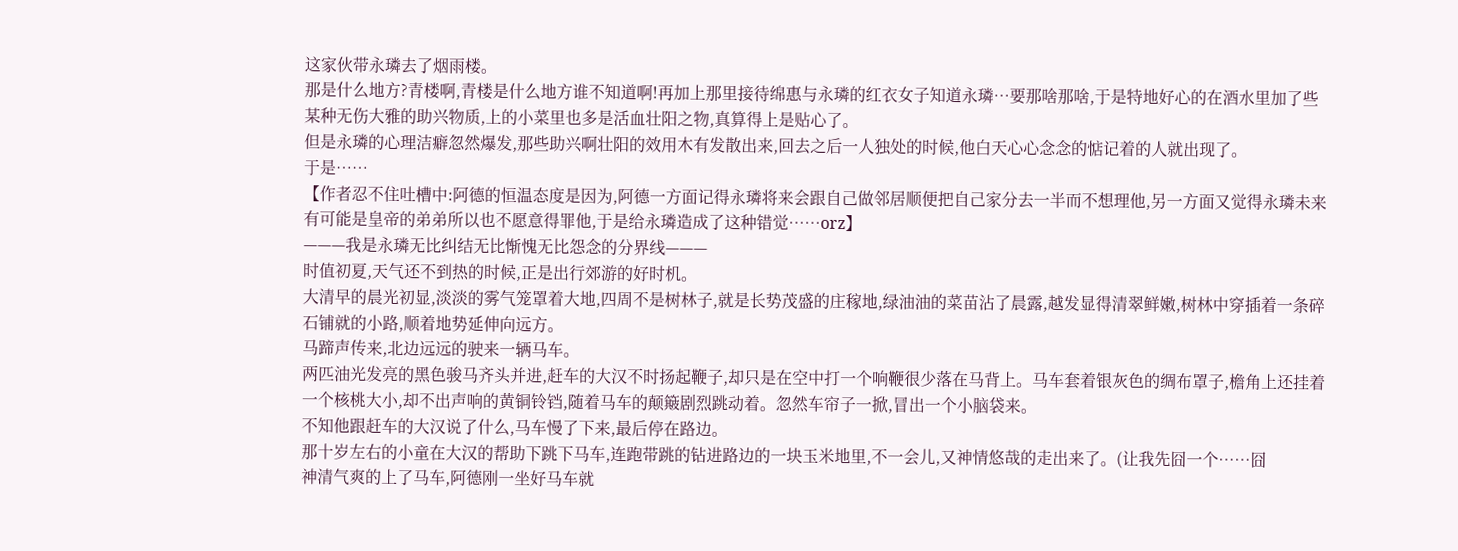这家伙带永璘去了烟雨楼。
那是什么地方?青楼啊,青楼是什么地方谁不知道啊!再加上那里接待绵惠与永璘的红衣女子知道永璘…要那啥那啥,于是特地好心的在酒水里加了些某种无伤大雅的助兴物质,上的小菜里也多是活血壮阳之物,真算得上是贴心了。
但是永璘的心理洁癖忽然爆发,那些助兴啊壮阳的效用木有发散出来,回去之后一人独处的时候,他白天心心念念的惦记着的人就出现了。
于是……
【作者忍不住吐槽中:阿德的恒温态度是因为,阿德一方面记得永璘将来会跟自己做邻居顺便把自己家分去一半而不想理他,另一方面又觉得永璘未来有可能是皇帝的弟弟所以也不愿意得罪他,于是给永璘造成了这种错觉……orz】
———我是永璘无比纠结无比惭愧无比怨念的分界线———
时值初夏,天气还不到热的时候,正是出行郊游的好时机。
大清早的晨光初显,淡淡的雾气笼罩着大地,四周不是树林子,就是长势茂盛的庄稼地,绿油油的菜苗沾了晨露,越发显得清翠鲜嫩,树林中穿插着一条碎石铺就的小路,顺着地势延伸向远方。
马蹄声传来,北边远远的驶来一辆马车。
两匹油光发亮的黑色骏马齐头并进,赶车的大汉不时扬起鞭子,却只是在空中打一个响鞭很少落在马背上。马车套着银灰色的绸布罩子,檐角上还挂着一个核桃大小,却不出声响的黄铜铃铛,随着马车的颠簸剧烈跳动着。忽然车帘子一掀,冒出一个小脑袋来。
不知他跟赶车的大汉说了什么,马车慢了下来,最后停在路边。
那十岁左右的小童在大汉的帮助下跳下马车,连跑带跳的钻进路边的一块玉米地里,不一会儿,又神情悠哉的走出来了。(让我先囧一个……囧
神清气爽的上了马车,阿德刚一坐好马车就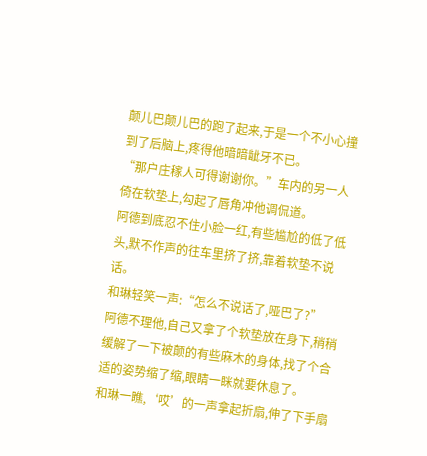颠儿巴颠儿巴的跑了起来,于是一个不小心撞到了后脑上,疼得他暗暗龇牙不已。
“那户庄稼人可得谢谢你。”车内的另一人倚在软垫上,勾起了唇角冲他调侃道。
阿德到底忍不住小脸一红,有些尴尬的低了低头,默不作声的往车里挤了挤,靠着软垫不说话。
和琳轻笑一声:“怎么不说话了,哑巴了?”
阿德不理他,自己又拿了个软垫放在身下,稍稍缓解了一下被颠的有些麻木的身体,找了个合适的姿势缩了缩,眼睛一眯就要休息了。
和琳一瞧,‘哎’的一声拿起折扇,伸了下手扇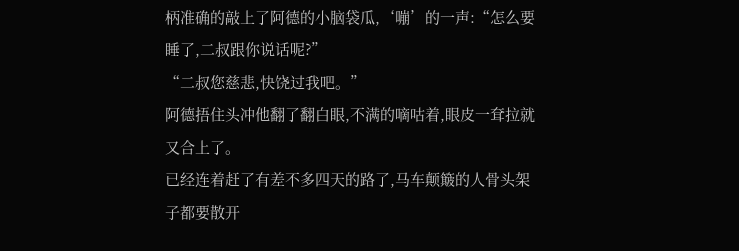柄准确的敲上了阿德的小脑袋瓜,‘嘣’的一声:“怎么要睡了,二叔跟你说话呢?”
“二叔您慈悲,快饶过我吧。”
阿德捂住头冲他翻了翻白眼,不满的嘀咕着,眼皮一耷拉就又合上了。
已经连着赶了有差不多四天的路了,马车颠簸的人骨头架子都要散开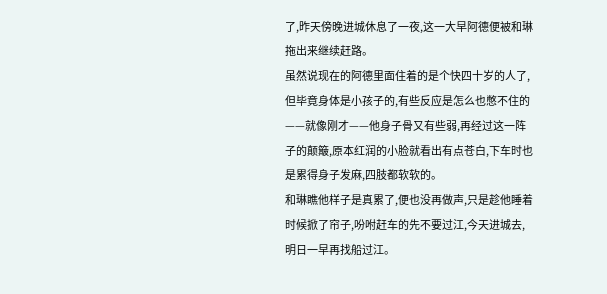了,昨天傍晚进城休息了一夜,这一大早阿德便被和琳拖出来继续赶路。
虽然说现在的阿德里面住着的是个快四十岁的人了,但毕竟身体是小孩子的,有些反应是怎么也憋不住的——就像刚才——他身子骨又有些弱,再经过这一阵子的颠簸,原本红润的小脸就看出有点苍白,下车时也是累得身子发麻,四肢都软软的。
和琳瞧他样子是真累了,便也没再做声,只是趁他睡着时候掀了帘子,吩咐赶车的先不要过江,今天进城去,明日一早再找船过江。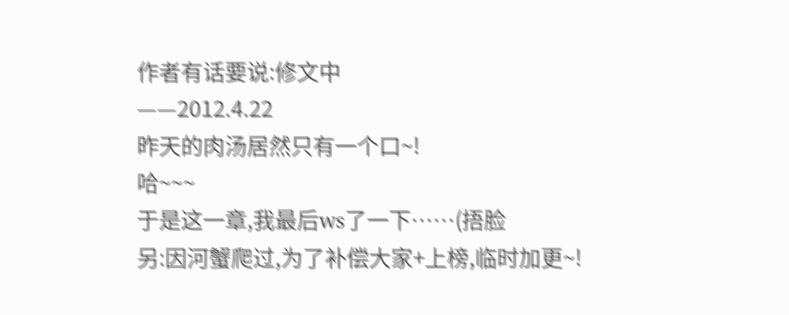作者有话要说:修文中
——2012.4.22
昨天的肉汤居然只有一个口~!
哈~~~
于是这一章,我最后ws了一下……(捂脸
另:因河蟹爬过,为了补偿大家+上榜,临时加更~!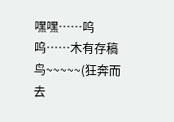嘿嘿……呜呜……木有存稿鸟~~~~~(狂奔而去